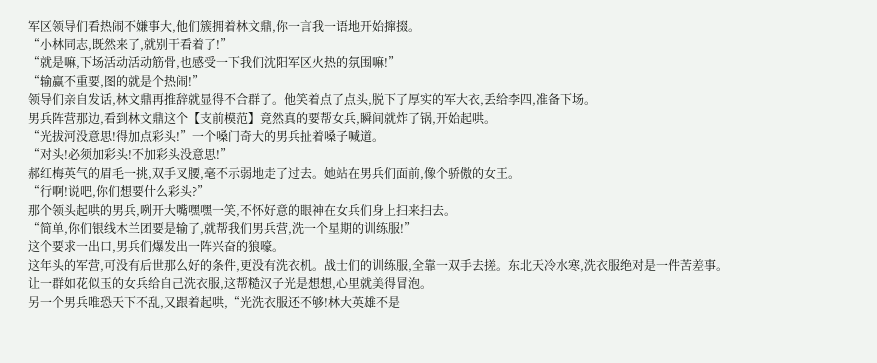军区领导们看热闹不嫌事大,他们簇拥着林文鼎,你一言我一语地开始撺掇。
“小林同志,既然来了,就别干看着了!”
“就是嘛,下场活动活动筋骨,也感受一下我们沈阳军区火热的氛围嘛!”
“输赢不重要,图的就是个热闹!”
领导们亲自发话,林文鼎再推辞就显得不合群了。他笑着点了点头,脱下了厚实的军大衣,丢给李四,准备下场。
男兵阵营那边,看到林文鼎这个【支前模范】竟然真的要帮女兵,瞬间就炸了锅,开始起哄。
“光拔河没意思!得加点彩头!”一个嗓门奇大的男兵扯着嗓子喊道。
“对头!必须加彩头!不加彩头没意思!”
郝红梅英气的眉毛一挑,双手叉腰,毫不示弱地走了过去。她站在男兵们面前,像个骄傲的女王。
“行啊!说吧,你们想要什么彩头?”
那个领头起哄的男兵,咧开大嘴嘿嘿一笑,不怀好意的眼神在女兵们身上扫来扫去。
“简单,你们银线木兰团要是输了,就帮我们男兵营,洗一个星期的训练服!”
这个要求一出口,男兵们爆发出一阵兴奋的狼嚎。
这年头的军营,可没有后世那么好的条件,更没有洗衣机。战士们的训练服,全靠一双手去搓。东北天冷水寒,洗衣服绝对是一件苦差事。
让一群如花似玉的女兵给自己洗衣服,这帮糙汉子光是想想,心里就美得冒泡。
另一个男兵唯恐天下不乱,又跟着起哄,“光洗衣服还不够!林大英雄不是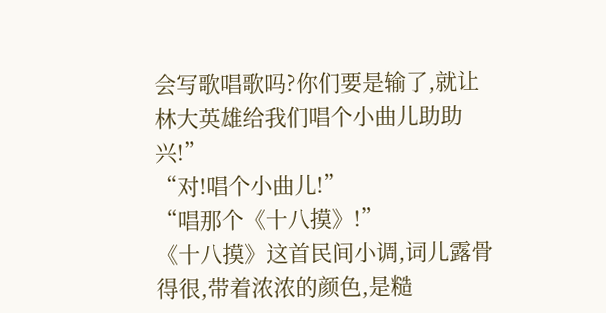会写歌唱歌吗?你们要是输了,就让林大英雄给我们唱个小曲儿助助兴!”
“对!唱个小曲儿!”
“唱那个《十八摸》!”
《十八摸》这首民间小调,词儿露骨得很,带着浓浓的颜色,是糙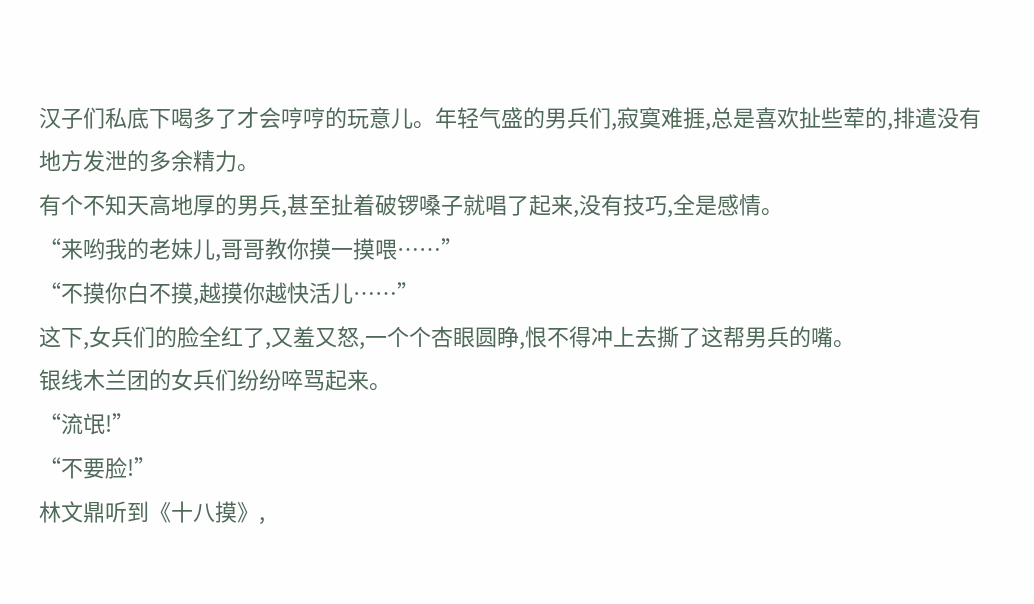汉子们私底下喝多了才会哼哼的玩意儿。年轻气盛的男兵们,寂寞难捱,总是喜欢扯些荤的,排遣没有地方发泄的多余精力。
有个不知天高地厚的男兵,甚至扯着破锣嗓子就唱了起来,没有技巧,全是感情。
“来哟我的老妹儿,哥哥教你摸一摸喂……”
“不摸你白不摸,越摸你越快活儿……”
这下,女兵们的脸全红了,又羞又怒,一个个杏眼圆睁,恨不得冲上去撕了这帮男兵的嘴。
银线木兰团的女兵们纷纷啐骂起来。
“流氓!”
“不要脸!”
林文鼎听到《十八摸》,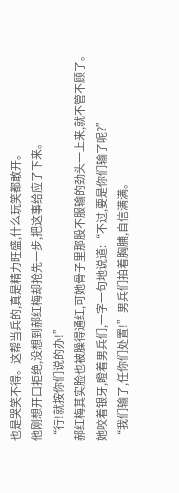也是哭笑不得。这帮当兵的,真是精力旺盛,什么玩笑都敢开。
他刚想开口拒绝,没想到郝红梅却抢先一步,把这事给应了下来。
“行!就按你们说的办!”
郝红梅其实脸也被臊得通红,可她骨子里那股不服输的劲头一上来,就不管不顾了。
她咬着银牙,瞪着男兵们,一字一句地说道:“不过,要是你们输了呢?”
“我们输了,任你们处置!”男兵们拍着胸脯,自信满满。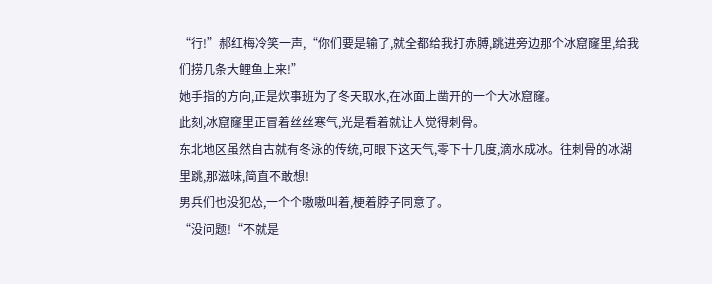“行!”郝红梅冷笑一声,“你们要是输了,就全都给我打赤膊,跳进旁边那个冰窟窿里,给我们捞几条大鲤鱼上来!”
她手指的方向,正是炊事班为了冬天取水,在冰面上凿开的一个大冰窟窿。
此刻,冰窟窿里正冒着丝丝寒气,光是看着就让人觉得刺骨。
东北地区虽然自古就有冬泳的传统,可眼下这天气,零下十几度,滴水成冰。往刺骨的冰湖里跳,那滋味,简直不敢想!
男兵们也没犯怂,一个个嗷嗷叫着,梗着脖子同意了。
“没问题!“不就是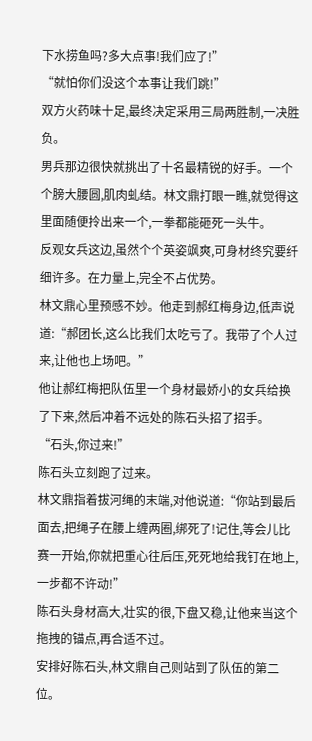下水捞鱼吗?多大点事!我们应了!”
“就怕你们没这个本事让我们跳!”
双方火药味十足,最终决定采用三局两胜制,一决胜负。
男兵那边很快就挑出了十名最精锐的好手。一个个膀大腰圆,肌肉虬结。林文鼎打眼一瞧,就觉得这里面随便拎出来一个,一拳都能砸死一头牛。
反观女兵这边,虽然个个英姿飒爽,可身材终究要纤细许多。在力量上,完全不占优势。
林文鼎心里预感不妙。他走到郝红梅身边,低声说道:“郝团长,这么比我们太吃亏了。我带了个人过来,让他也上场吧。”
他让郝红梅把队伍里一个身材最娇小的女兵给换了下来,然后冲着不远处的陈石头招了招手。
“石头,你过来!”
陈石头立刻跑了过来。
林文鼎指着拔河绳的末端,对他说道:“你站到最后面去,把绳子在腰上缠两圈,绑死了!记住,等会儿比赛一开始,你就把重心往后压,死死地给我钉在地上,一步都不许动!”
陈石头身材高大,壮实的很,下盘又稳,让他来当这个拖拽的锚点,再合适不过。
安排好陈石头,林文鼎自己则站到了队伍的第二位。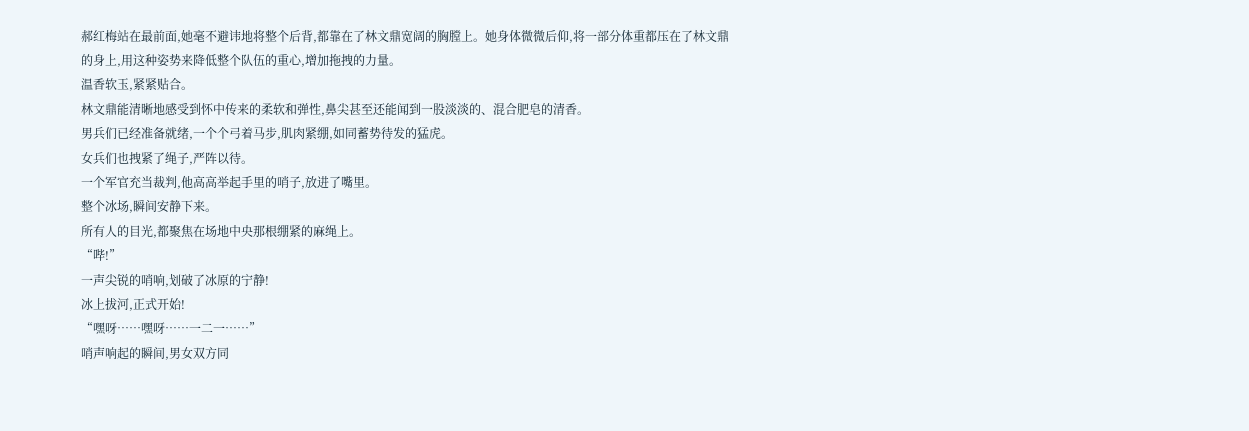郝红梅站在最前面,她毫不避讳地将整个后背,都靠在了林文鼎宽阔的胸膛上。她身体微微后仰,将一部分体重都压在了林文鼎的身上,用这种姿势来降低整个队伍的重心,增加拖拽的力量。
温香软玉,紧紧贴合。
林文鼎能清晰地感受到怀中传来的柔软和弹性,鼻尖甚至还能闻到一股淡淡的、混合肥皂的清香。
男兵们已经准备就绪,一个个弓着马步,肌肉紧绷,如同蓄势待发的猛虎。
女兵们也拽紧了绳子,严阵以待。
一个军官充当裁判,他高高举起手里的哨子,放进了嘴里。
整个冰场,瞬间安静下来。
所有人的目光,都聚焦在场地中央那根绷紧的麻绳上。
“哔!”
一声尖锐的哨响,划破了冰原的宁静!
冰上拔河,正式开始!
“嘿呀……嘿呀……一二一……”
哨声响起的瞬间,男女双方同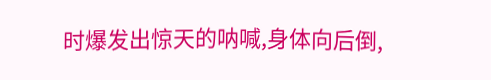时爆发出惊天的呐喊,身体向后倒,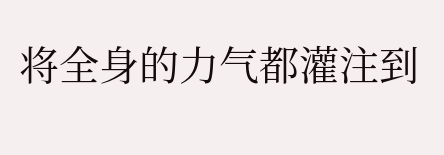将全身的力气都灌注到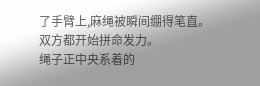了手臂上,麻绳被瞬间绷得笔直。
双方都开始拼命发力。
绳子正中央系着的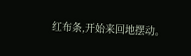红布条,开始来回地摆动。